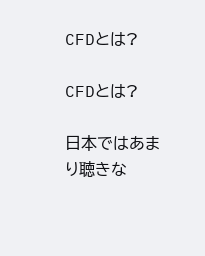CFDとは?

CFDとは?

日本ではあまり聴きな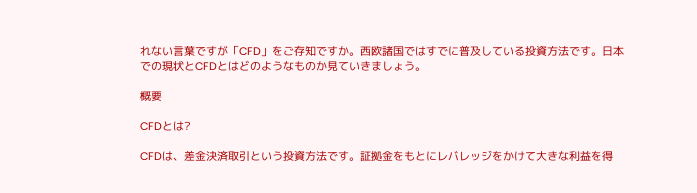れない言葉ですが「CFD」をご存知ですか。西欧諸国ではすでに普及している投資方法です。日本での現状とCFDとはどのようなものか見ていきましょう。

概要

CFDとは?

CFDは、差金決済取引という投資方法です。証拠金をもとにレバレッジをかけて大きな利益を得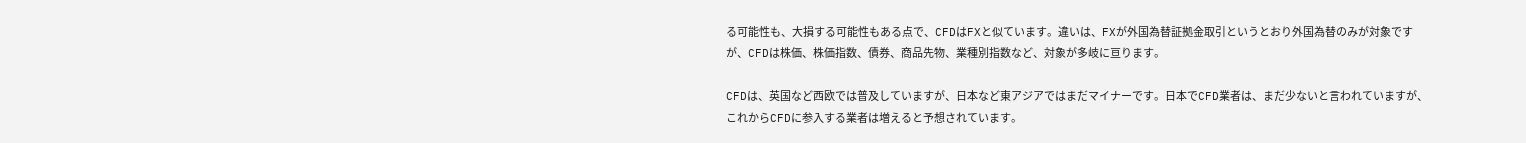る可能性も、大損する可能性もある点で、CFDはFXと似ています。違いは、FXが外国為替証拠金取引というとおり外国為替のみが対象ですが、CFDは株価、株価指数、債券、商品先物、業種別指数など、対象が多岐に亘ります。

CFDは、英国など西欧では普及していますが、日本など東アジアではまだマイナーです。日本でCFD業者は、まだ少ないと言われていますが、これからCFDに参入する業者は増えると予想されています。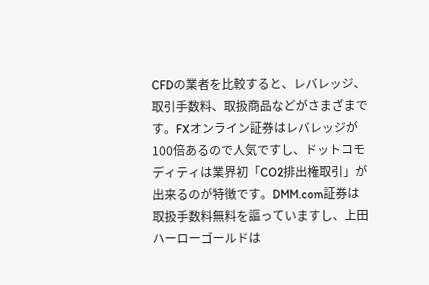CFDの業者を比較すると、レバレッジ、取引手数料、取扱商品などがさまざまです。FXオンライン証券はレバレッジが100倍あるので人気ですし、ドットコモディティは業界初「CO2排出権取引」が出来るのが特徴です。DMM.com証券は取扱手数料無料を謳っていますし、上田ハーローゴールドは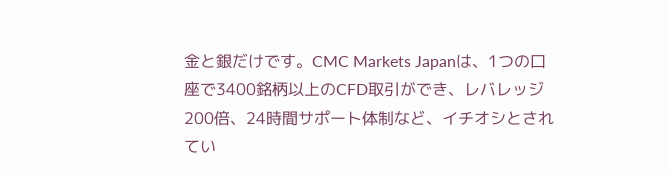金と銀だけです。CMC Markets Japanは、1つの口座で3400銘柄以上のCFD取引ができ、レバレッジ200倍、24時間サポート体制など、イチオシとされてい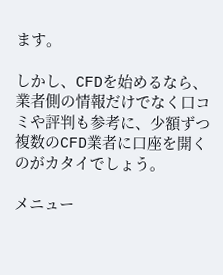ます。

しかし、CFDを始めるなら、業者側の情報だけでなく口コミや評判も参考に、少額ずつ複数のCFD業者に口座を開くのがカタイでしょう。

メニュー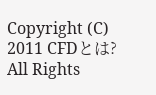Copyright (C) 2011 CFDとは? All Rights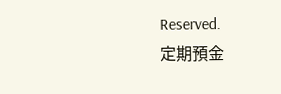Reserved.
定期預金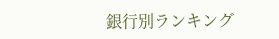銀行別ランキング